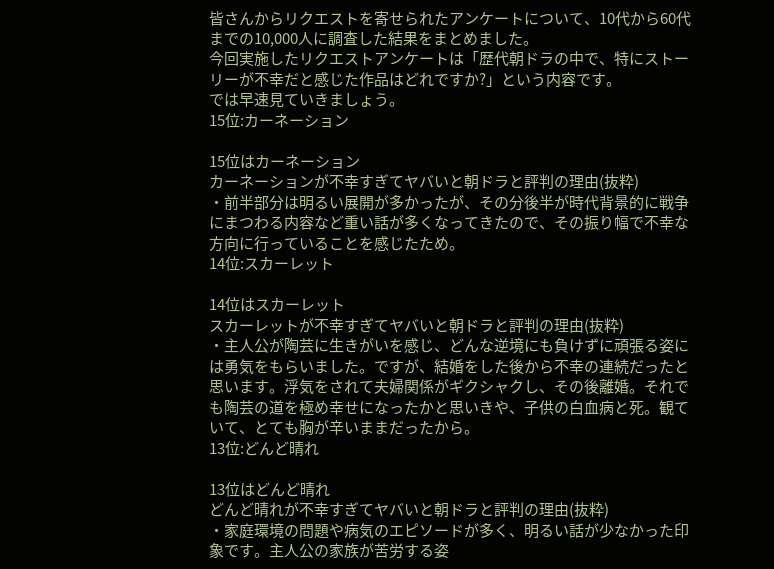皆さんからリクエストを寄せられたアンケートについて、10代から60代までの10,000人に調査した結果をまとめました。
今回実施したリクエストアンケートは「歴代朝ドラの中で、特にストーリーが不幸だと感じた作品はどれですか?」という内容です。
では早速見ていきましょう。
15位:カーネーション

15位はカーネーション
カーネーションが不幸すぎてヤバいと朝ドラと評判の理由(抜粋)
・前半部分は明るい展開が多かったが、その分後半が時代背景的に戦争にまつわる内容など重い話が多くなってきたので、その振り幅で不幸な方向に行っていることを感じたため。
14位:スカーレット

14位はスカーレット
スカーレットが不幸すぎてヤバいと朝ドラと評判の理由(抜粋)
・主人公が陶芸に生きがいを感じ、どんな逆境にも負けずに頑張る姿には勇気をもらいました。ですが、結婚をした後から不幸の連続だったと思います。浮気をされて夫婦関係がギクシャクし、その後離婚。それでも陶芸の道を極め幸せになったかと思いきや、子供の白血病と死。観ていて、とても胸が辛いままだったから。
13位:どんど晴れ

13位はどんど晴れ
どんど晴れが不幸すぎてヤバいと朝ドラと評判の理由(抜粋)
・家庭環境の問題や病気のエピソードが多く、明るい話が少なかった印象です。主人公の家族が苦労する姿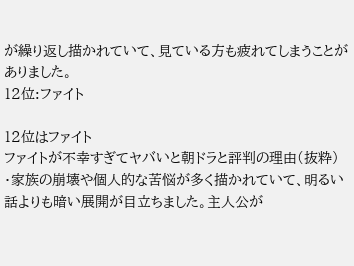が繰り返し描かれていて、見ている方も疲れてしまうことがありました。
12位:ファイト

12位はファイト
ファイトが不幸すぎてヤバいと朝ドラと評判の理由(抜粋)
・家族の崩壊や個人的な苦悩が多く描かれていて、明るい話よりも暗い展開が目立ちました。主人公が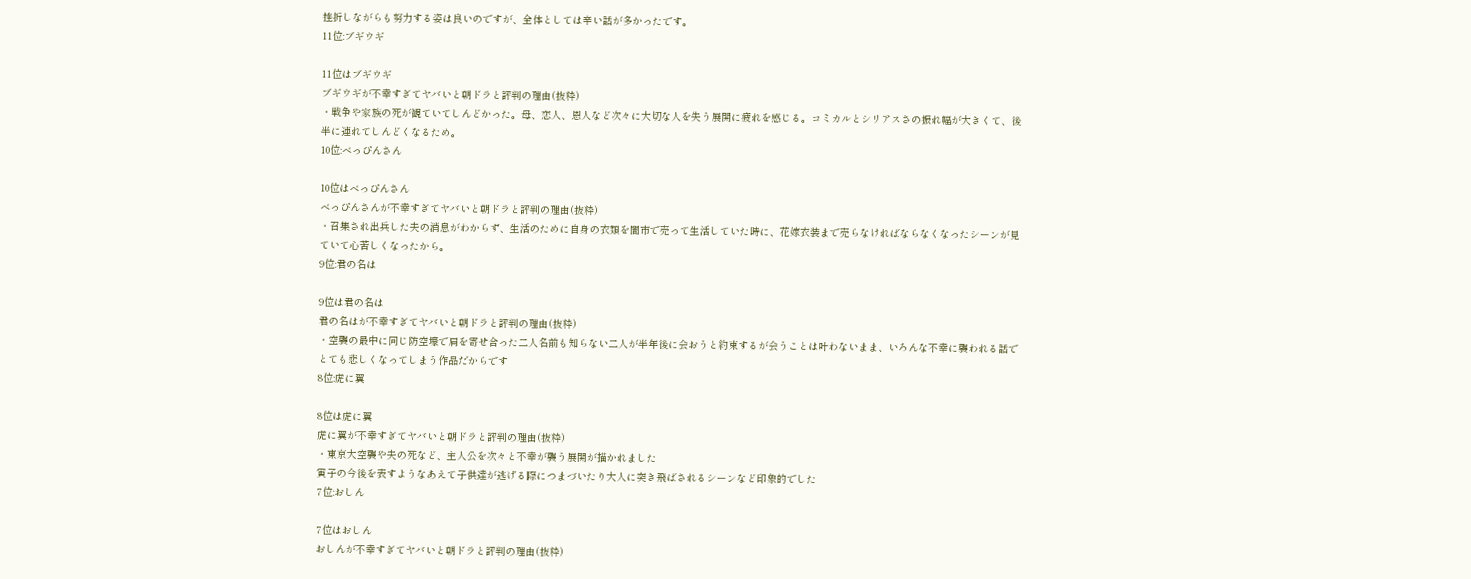挫折しながらも努力する姿は良いのですが、全体としては辛い話が多かったです。
11位:ブギウギ

11位はブギウギ
ブギウギが不幸すぎてヤバいと朝ドラと評判の理由(抜粋)
・戦争や家族の死が観ていてしんどかった。母、恋人、恩人など次々に大切な人を失う展開に疲れを感じる。コミカルとシリアスさの振れ幅が大きくて、後半に連れてしんどくなるため。
10位:べっぴんさん

10位はべっぴんさん
べっぴんさんが不幸すぎてヤバいと朝ドラと評判の理由(抜粋)
・召集され出兵した夫の消息がわからず、生活のために自身の衣類を闇市で売って生活していた時に、花嫁衣装まで売らなければならなくなったシーンが見ていて心苦しくなったから。
9位:君の名は

9位は君の名は
君の名はが不幸すぎてヤバいと朝ドラと評判の理由(抜粋)
・空襲の最中に同じ防空壕で肩を寄せ合った二人名前も知らない二人が半年後に会おうと約束するが会うことは叶わないまま、いろんな不幸に襲われる話でとても悲しくなってしまう作品だからです
8位:虎に翼

8位は虎に翼
虎に翼が不幸すぎてヤバいと朝ドラと評判の理由(抜粋)
・東京大空襲や夫の死など、主人公を次々と不幸が襲う展開が描かれました
寅子の今後を表すようなあえて子供達が逃げる際につまづいたり大人に突き飛ばされるシーンなど印象的でした
7位:おしん

7位はおしん
おしんが不幸すぎてヤバいと朝ドラと評判の理由(抜粋)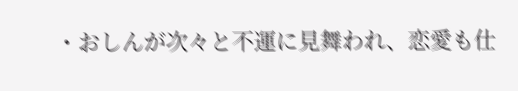・おしんが次々と不運に見舞われ、恋愛も仕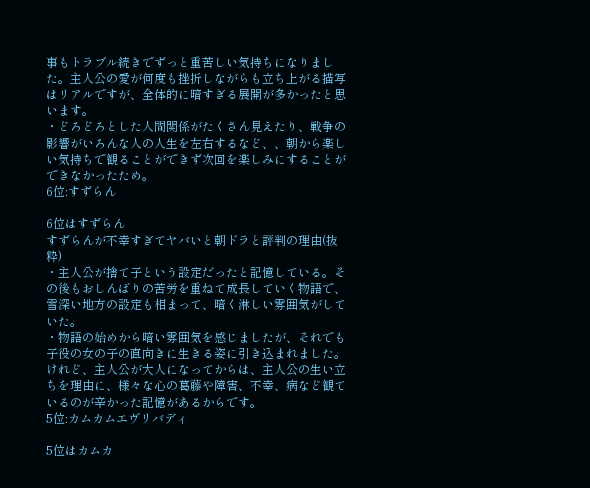事もトラブル続きでずっと重苦しい気持ちになりました。主人公の愛が何度も挫折しながらも立ち上がる描写はリアルですが、全体的に暗すぎる展開が多かったと思います。
・どろどろとした人間関係がたくさん見えたり、戦争の影響がいろんな人の人生を左右するなど、、朝から楽しい気持ちで観ることができず次回を楽しみにすることができなかったため。
6位:すずらん

6位はすずらん
すずらんが不幸すぎてヤバいと朝ドラと評判の理由(抜粋)
・主人公が捨て子という設定だったと記憶している。その後もおしんばりの苦労を重ねて成長していく物語で、雪深い地方の設定も相まって、暗く淋しい雰囲気がしていた。
・物語の始めから暗い雰囲気を感じましたが、それでも子役の女の子の直向きに生きる姿に引き込まれました。けれど、主人公が大人になってからは、主人公の生い立ちを理由に、様々な心の葛藤や障害、不幸、病など観ているのが辛かった記憶があるからです。
5位:カムカムエヴリバディ

5位はカムカ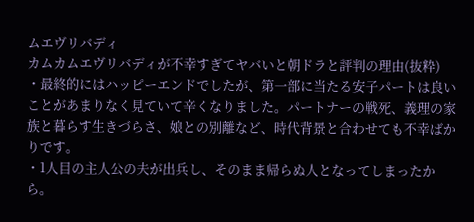ムエヴリバディ
カムカムエヴリバディが不幸すぎてヤバいと朝ドラと評判の理由(抜粋)
・最終的にはハッピーエンドでしたが、第一部に当たる安子パートは良いことがあまりなく見ていて辛くなりました。パートナーの戦死、義理の家族と暮らす生きづらさ、娘との別離など、時代背景と合わせても不幸ばかりです。
・1人目の主人公の夫が出兵し、そのまま帰らぬ人となってしまったから。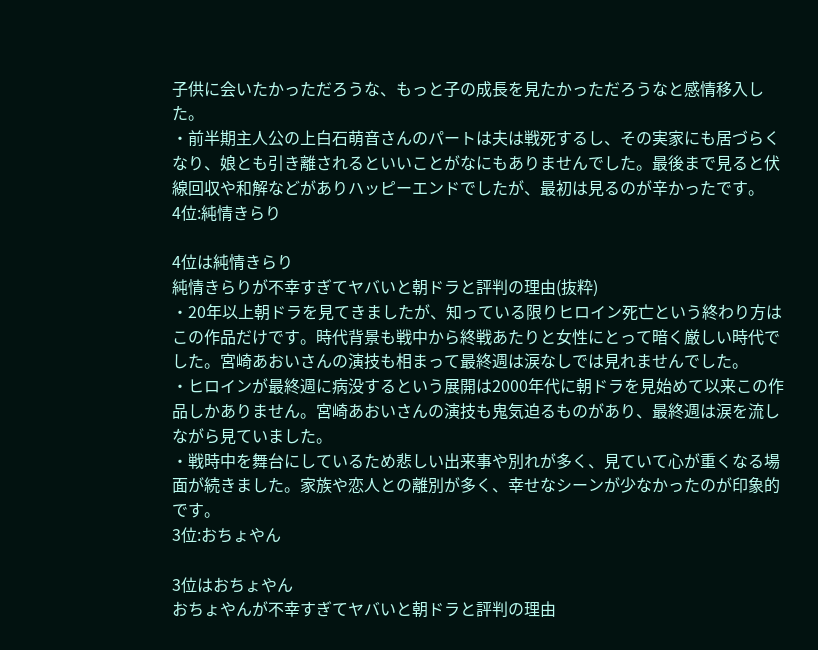子供に会いたかっただろうな、もっと子の成長を見たかっただろうなと感情移入した。
・前半期主人公の上白石萌音さんのパートは夫は戦死するし、その実家にも居づらくなり、娘とも引き離されるといいことがなにもありませんでした。最後まで見ると伏線回収や和解などがありハッピーエンドでしたが、最初は見るのが辛かったです。
4位:純情きらり

4位は純情きらり
純情きらりが不幸すぎてヤバいと朝ドラと評判の理由(抜粋)
・20年以上朝ドラを見てきましたが、知っている限りヒロイン死亡という終わり方はこの作品だけです。時代背景も戦中から終戦あたりと女性にとって暗く厳しい時代でした。宮崎あおいさんの演技も相まって最終週は涙なしでは見れませんでした。
・ヒロインが最終週に病没するという展開は2000年代に朝ドラを見始めて以来この作品しかありません。宮崎あおいさんの演技も鬼気迫るものがあり、最終週は涙を流しながら見ていました。
・戦時中を舞台にしているため悲しい出来事や別れが多く、見ていて心が重くなる場面が続きました。家族や恋人との離別が多く、幸せなシーンが少なかったのが印象的です。
3位:おちょやん

3位はおちょやん
おちょやんが不幸すぎてヤバいと朝ドラと評判の理由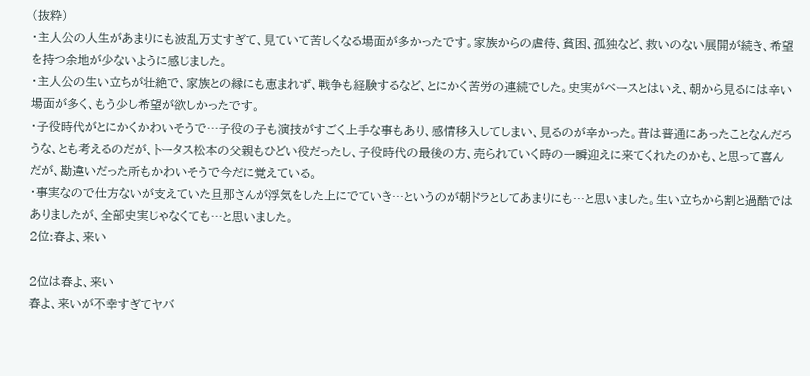(抜粋)
・主人公の人生があまりにも波乱万丈すぎて、見ていて苦しくなる場面が多かったです。家族からの虐待、貧困、孤独など、救いのない展開が続き、希望を持つ余地が少ないように感じました。
・主人公の生い立ちが壮絶で、家族との縁にも恵まれず、戦争も経験するなど、とにかく苦労の連続でした。史実がベースとはいえ、朝から見るには辛い場面が多く、もう少し希望が欲しかったです。
・子役時代がとにかくかわいそうで…子役の子も演技がすごく上手な事もあり、感情移入してしまい、見るのが辛かった。昔は普通にあったことなんだろうな、とも考えるのだが、トータス松本の父親もひどい役だったし、子役時代の最後の方、売られていく時の一瞬迎えに来てくれたのかも、と思って喜んだが、勘違いだった所もかわいそうで今だに覚えている。
・事実なので仕方ないが支えていた旦那さんが浮気をした上にでていき…というのが朝ドラとしてあまりにも…と思いました。生い立ちから割と過酷ではありましたが、全部史実じゃなくても…と思いました。
2位:春よ、来い

2位は春よ、来い
春よ、来いが不幸すぎてヤバ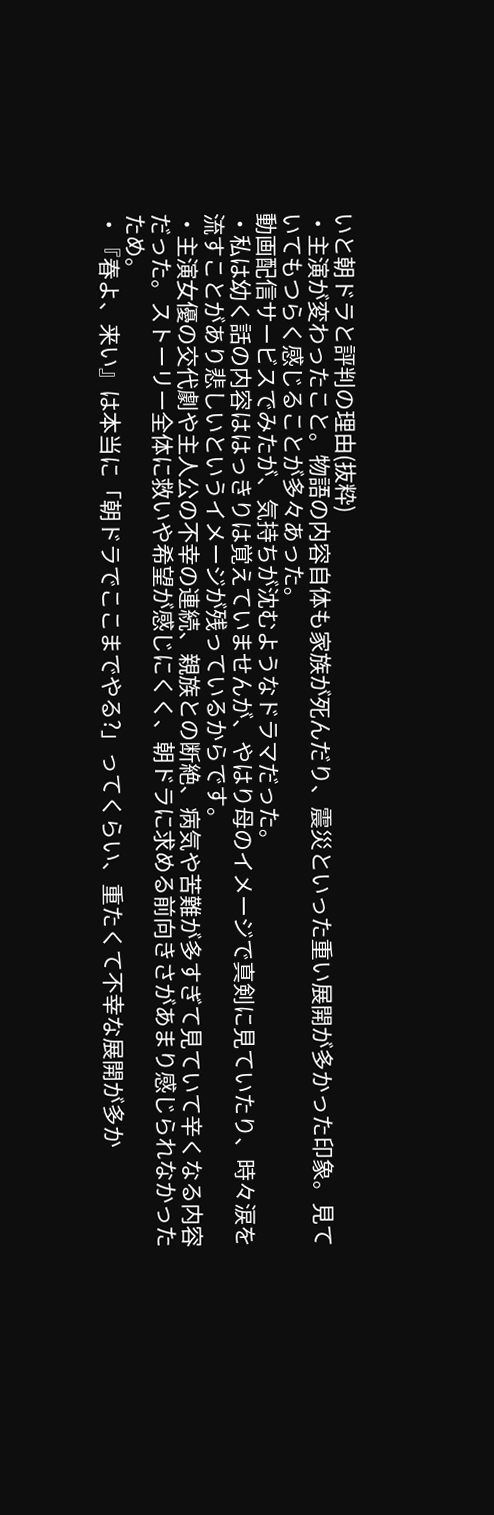いと朝ドラと評判の理由(抜粋)
・主演が変わったこと。物語の内容自体も家族が死んだり、震災といった重い展開が多かった印象。見ていてもつらく感じることが多々あった。
動画配信サービスでみたが、気持ちが沈むようなドラマだった。
・私は幼く話の内容ははっきりは覚えていませんが、やはり母のイメージで真剣に見ていたり、時々涙を流すことがあり悲しいというイメージが残っているからです。
・主演女優の交代劇や主人公の不幸の連続、親族との断絶、病気や苦難が多すぎて見ていて辛くなる内容だった。ストーリー全体に救いや希望が感じにくく、朝ドラに求める前向きさがあまり感じられなかったため。
・『春よ、来い』は本当に「朝ドラでここまでやる?」ってくらい、重たくて不幸な展開が多か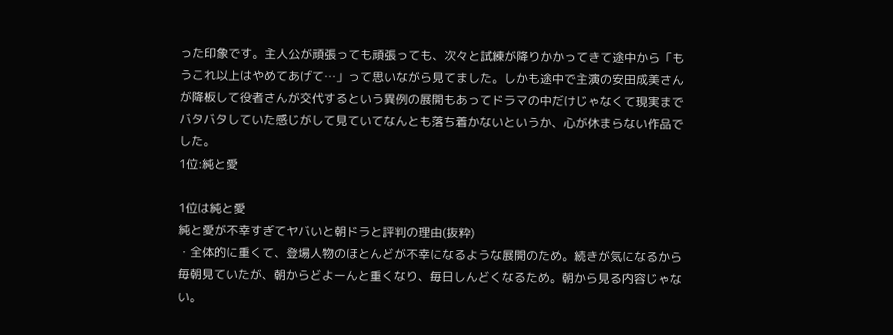った印象です。主人公が頑張っても頑張っても、次々と試練が降りかかってきて途中から「もうこれ以上はやめてあげて…」って思いながら見てました。しかも途中で主演の安田成美さんが降板して役者さんが交代するという異例の展開もあってドラマの中だけじゃなくて現実までバタバタしていた感じがして見ていてなんとも落ち着かないというか、心が休まらない作品でした。
1位:純と愛

1位は純と愛
純と愛が不幸すぎてヤバいと朝ドラと評判の理由(抜粋)
・全体的に重くて、登場人物のほとんどが不幸になるような展開のため。続きが気になるから毎朝見ていたが、朝からどよーんと重くなり、毎日しんどくなるため。朝から見る内容じゃない。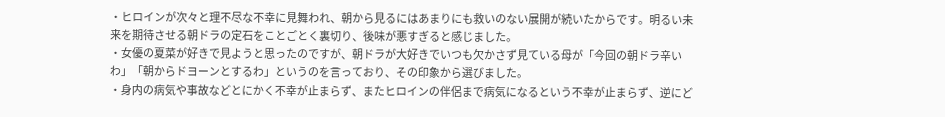・ヒロインが次々と理不尽な不幸に見舞われ、朝から見るにはあまりにも救いのない展開が続いたからです。明るい未来を期待させる朝ドラの定石をことごとく裏切り、後味が悪すぎると感じました。
・女優の夏菜が好きで見ようと思ったのですが、朝ドラが大好きでいつも欠かさず見ている母が「今回の朝ドラ辛いわ」「朝からドヨーンとするわ」というのを言っており、その印象から選びました。
・身内の病気や事故などとにかく不幸が止まらず、またヒロインの伴侶まで病気になるという不幸が止まらず、逆にど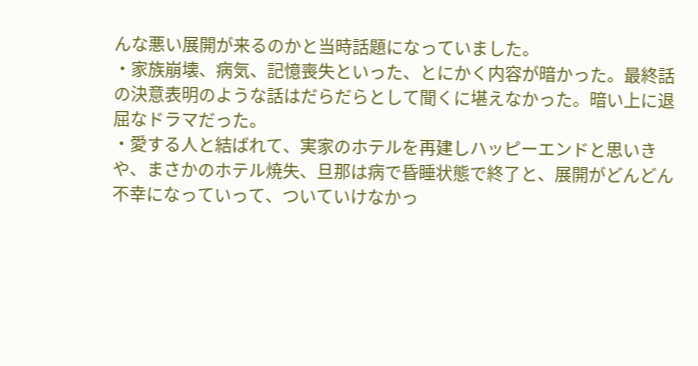んな悪い展開が来るのかと当時話題になっていました。
・家族崩壊、病気、記憶喪失といった、とにかく内容が暗かった。最終話の決意表明のような話はだらだらとして聞くに堪えなかった。暗い上に退屈なドラマだった。
・愛する人と結ばれて、実家のホテルを再建しハッピーエンドと思いきや、まさかのホテル焼失、旦那は病で昏睡状態で終了と、展開がどんどん不幸になっていって、ついていけなかっ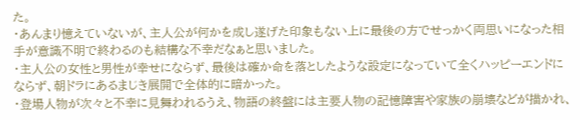た。
・あんまり憶えていないが、主人公が何かを成し遂げた印象もない上に最後の方でせっかく両思いになった相手が意識不明で終わるのも結構な不幸だなぁと思いました。
・主人公の女性と男性が幸せにならず、最後は確か命を落としたような設定になっていて全くハッピーエンドにならず、朝ドラにあるまじき展開で全体的に暗かった。
・登場人物が次々と不幸に見舞われるうえ、物語の終盤には主要人物の記憶障害や家族の崩壊などが描かれ、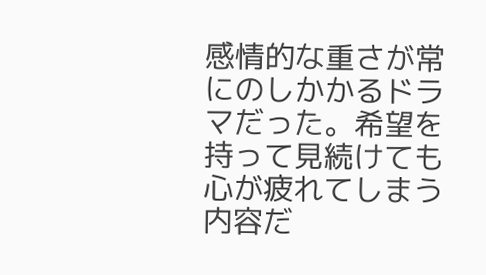感情的な重さが常にのしかかるドラマだった。希望を持って見続けても心が疲れてしまう内容だ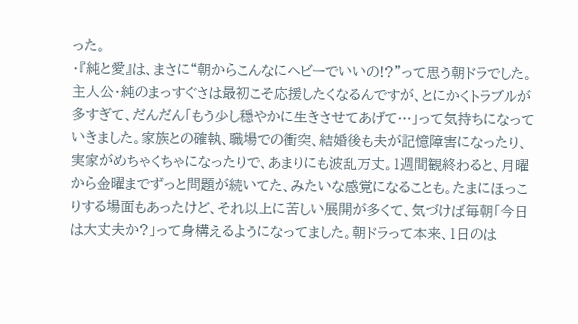った。
・『純と愛』は、まさに“朝からこんなにヘビーでいいの!?”って思う朝ドラでした。主人公・純のまっすぐさは最初こそ応援したくなるんですが、とにかくトラブルが多すぎて、だんだん「もう少し穏やかに生きさせてあげて…」って気持ちになっていきました。家族との確執、職場での衝突、結婚後も夫が記憶障害になったり、実家がめちゃくちゃになったりで、あまりにも波乱万丈。1週間観終わると、月曜から金曜までずっと問題が続いてた、みたいな感覚になることも。たまにほっこりする場面もあったけど、それ以上に苦しい展開が多くて、気づけば毎朝「今日は大丈夫か?」って身構えるようになってました。朝ドラって本来、1日のは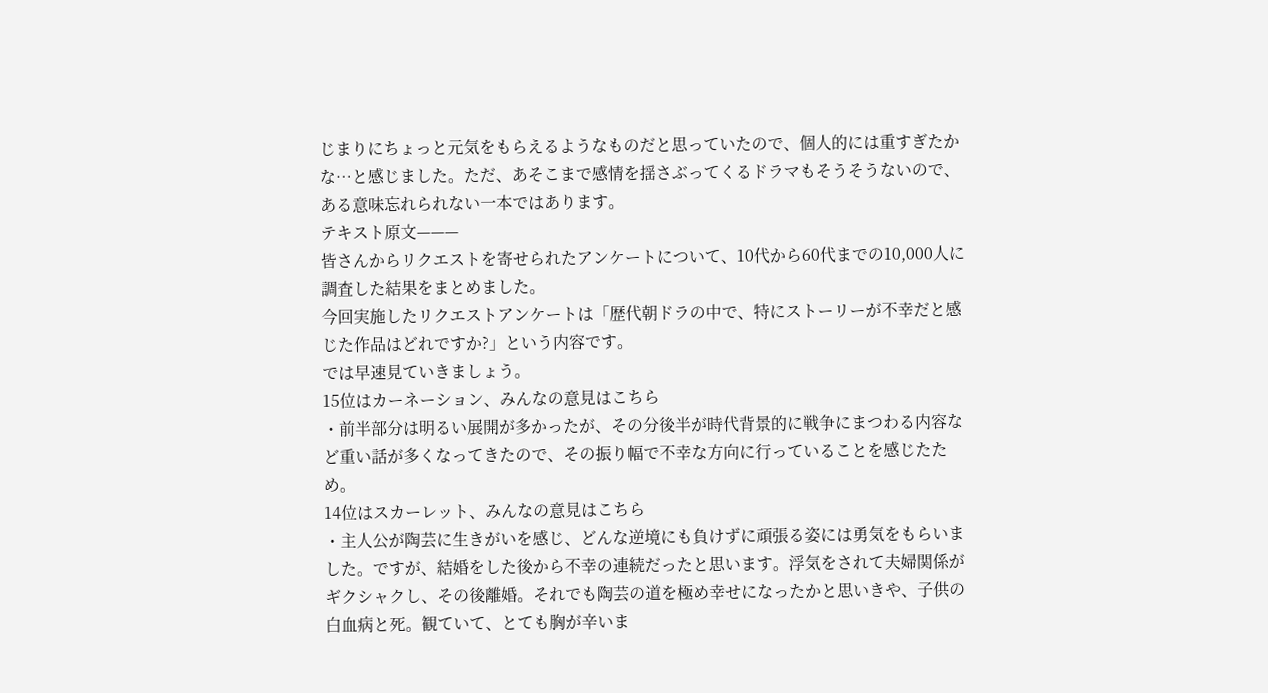じまりにちょっと元気をもらえるようなものだと思っていたので、個人的には重すぎたかな…と感じました。ただ、あそこまで感情を揺さぶってくるドラマもそうそうないので、ある意味忘れられない一本ではあります。
テキスト原文———
皆さんからリクエストを寄せられたアンケートについて、10代から60代までの10,000人に調査した結果をまとめました。
今回実施したリクエストアンケートは「歴代朝ドラの中で、特にストーリーが不幸だと感じた作品はどれですか?」という内容です。
では早速見ていきましょう。
15位はカーネーション、みんなの意見はこちら
・前半部分は明るい展開が多かったが、その分後半が時代背景的に戦争にまつわる内容など重い話が多くなってきたので、その振り幅で不幸な方向に行っていることを感じたため。
14位はスカーレット、みんなの意見はこちら
・主人公が陶芸に生きがいを感じ、どんな逆境にも負けずに頑張る姿には勇気をもらいました。ですが、結婚をした後から不幸の連続だったと思います。浮気をされて夫婦関係がギクシャクし、その後離婚。それでも陶芸の道を極め幸せになったかと思いきや、子供の白血病と死。観ていて、とても胸が辛いま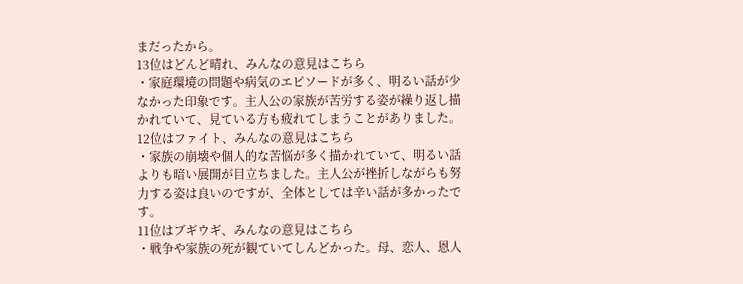まだったから。
13位はどんど晴れ、みんなの意見はこちら
・家庭環境の問題や病気のエピソードが多く、明るい話が少なかった印象です。主人公の家族が苦労する姿が繰り返し描かれていて、見ている方も疲れてしまうことがありました。
12位はファイト、みんなの意見はこちら
・家族の崩壊や個人的な苦悩が多く描かれていて、明るい話よりも暗い展開が目立ちました。主人公が挫折しながらも努力する姿は良いのですが、全体としては辛い話が多かったです。
11位はブギウギ、みんなの意見はこちら
・戦争や家族の死が観ていてしんどかった。母、恋人、恩人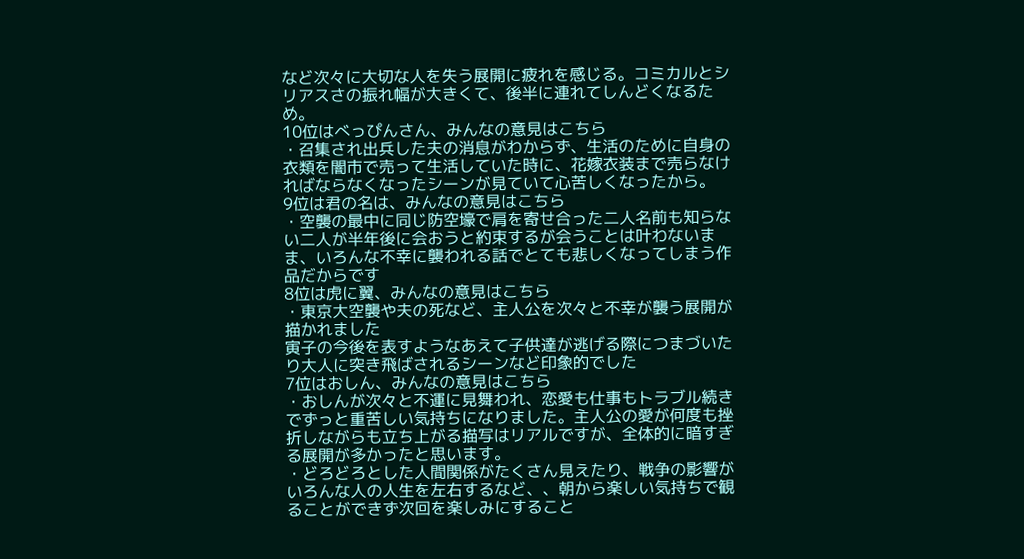など次々に大切な人を失う展開に疲れを感じる。コミカルとシリアスさの振れ幅が大きくて、後半に連れてしんどくなるため。
10位はべっぴんさん、みんなの意見はこちら
・召集され出兵した夫の消息がわからず、生活のために自身の衣類を闇市で売って生活していた時に、花嫁衣装まで売らなければならなくなったシーンが見ていて心苦しくなったから。
9位は君の名は、みんなの意見はこちら
・空襲の最中に同じ防空壕で肩を寄せ合った二人名前も知らない二人が半年後に会おうと約束するが会うことは叶わないまま、いろんな不幸に襲われる話でとても悲しくなってしまう作品だからです
8位は虎に翼、みんなの意見はこちら
・東京大空襲や夫の死など、主人公を次々と不幸が襲う展開が描かれました
寅子の今後を表すようなあえて子供達が逃げる際につまづいたり大人に突き飛ばされるシーンなど印象的でした
7位はおしん、みんなの意見はこちら
・おしんが次々と不運に見舞われ、恋愛も仕事もトラブル続きでずっと重苦しい気持ちになりました。主人公の愛が何度も挫折しながらも立ち上がる描写はリアルですが、全体的に暗すぎる展開が多かったと思います。
・どろどろとした人間関係がたくさん見えたり、戦争の影響がいろんな人の人生を左右するなど、、朝から楽しい気持ちで観ることができず次回を楽しみにすること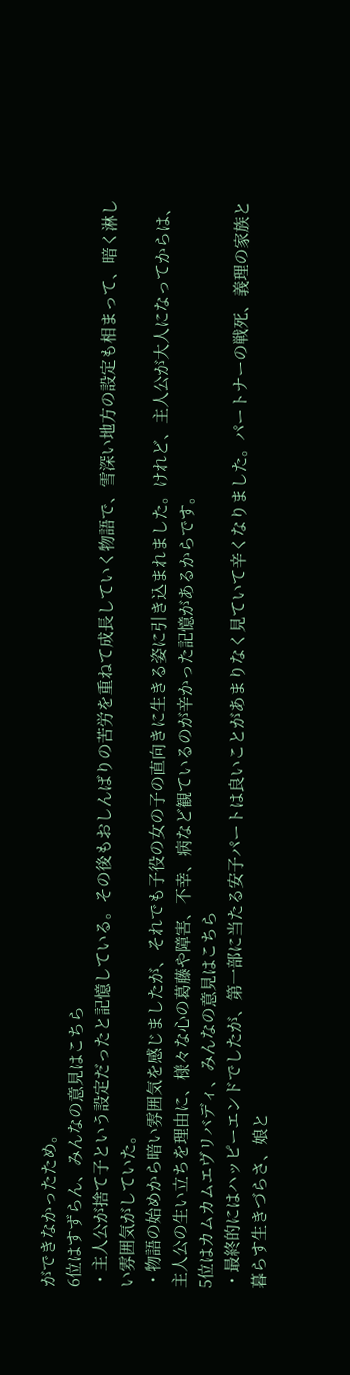ができなかったため。
6位はすずらん、みんなの意見はこちら
・主人公が捨て子という設定だったと記憶している。その後もおしんばりの苦労を重ねて成長していく物語で、雪深い地方の設定も相まって、暗く淋しい雰囲気がしていた。
・物語の始めから暗い雰囲気を感じましたが、それでも子役の女の子の直向きに生きる姿に引き込まれました。けれど、主人公が大人になってからは、主人公の生い立ちを理由に、様々な心の葛藤や障害、不幸、病など観ているのが辛かった記憶があるからです。
5位はカムカムエヴリバディ、みんなの意見はこちら
・最終的にはハッピーエンドでしたが、第一部に当たる安子パートは良いことがあまりなく見ていて辛くなりました。パートナーの戦死、義理の家族と暮らす生きづらさ、娘と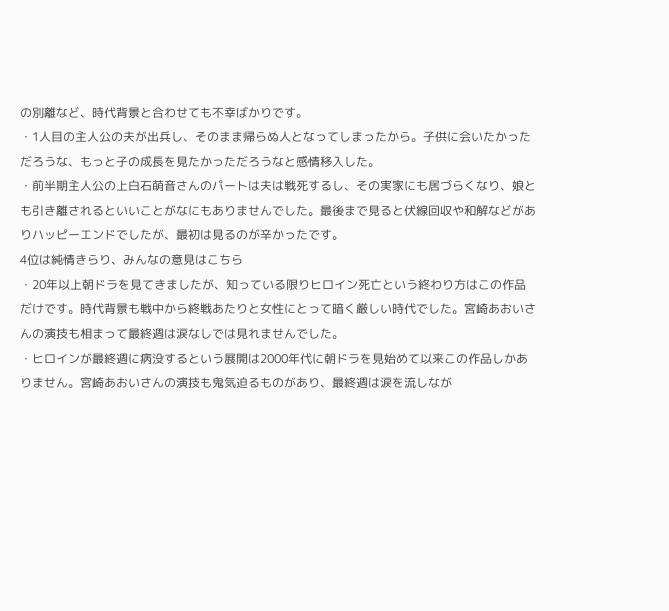の別離など、時代背景と合わせても不幸ばかりです。
・1人目の主人公の夫が出兵し、そのまま帰らぬ人となってしまったから。子供に会いたかっただろうな、もっと子の成長を見たかっただろうなと感情移入した。
・前半期主人公の上白石萌音さんのパートは夫は戦死するし、その実家にも居づらくなり、娘とも引き離されるといいことがなにもありませんでした。最後まで見ると伏線回収や和解などがありハッピーエンドでしたが、最初は見るのが辛かったです。
4位は純情きらり、みんなの意見はこちら
・20年以上朝ドラを見てきましたが、知っている限りヒロイン死亡という終わり方はこの作品だけです。時代背景も戦中から終戦あたりと女性にとって暗く厳しい時代でした。宮崎あおいさんの演技も相まって最終週は涙なしでは見れませんでした。
・ヒロインが最終週に病没するという展開は2000年代に朝ドラを見始めて以来この作品しかありません。宮崎あおいさんの演技も鬼気迫るものがあり、最終週は涙を流しなが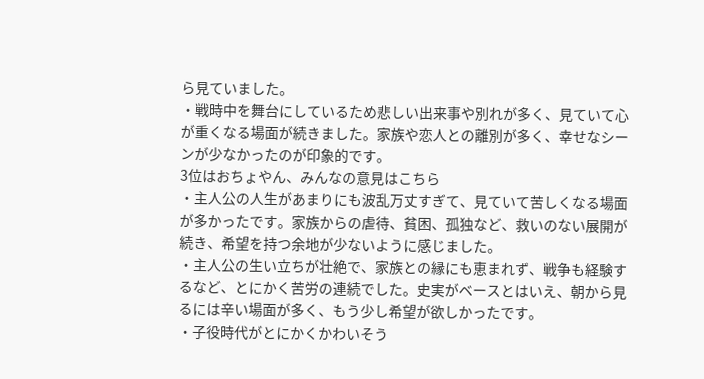ら見ていました。
・戦時中を舞台にしているため悲しい出来事や別れが多く、見ていて心が重くなる場面が続きました。家族や恋人との離別が多く、幸せなシーンが少なかったのが印象的です。
3位はおちょやん、みんなの意見はこちら
・主人公の人生があまりにも波乱万丈すぎて、見ていて苦しくなる場面が多かったです。家族からの虐待、貧困、孤独など、救いのない展開が続き、希望を持つ余地が少ないように感じました。
・主人公の生い立ちが壮絶で、家族との縁にも恵まれず、戦争も経験するなど、とにかく苦労の連続でした。史実がベースとはいえ、朝から見るには辛い場面が多く、もう少し希望が欲しかったです。
・子役時代がとにかくかわいそう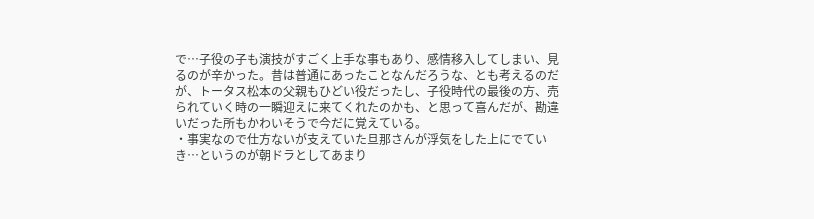で…子役の子も演技がすごく上手な事もあり、感情移入してしまい、見るのが辛かった。昔は普通にあったことなんだろうな、とも考えるのだが、トータス松本の父親もひどい役だったし、子役時代の最後の方、売られていく時の一瞬迎えに来てくれたのかも、と思って喜んだが、勘違いだった所もかわいそうで今だに覚えている。
・事実なので仕方ないが支えていた旦那さんが浮気をした上にでていき…というのが朝ドラとしてあまり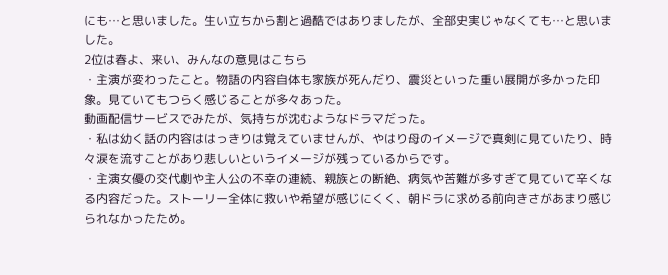にも…と思いました。生い立ちから割と過酷ではありましたが、全部史実じゃなくても…と思いました。
2位は春よ、来い、みんなの意見はこちら
・主演が変わったこと。物語の内容自体も家族が死んだり、震災といった重い展開が多かった印象。見ていてもつらく感じることが多々あった。
動画配信サービスでみたが、気持ちが沈むようなドラマだった。
・私は幼く話の内容ははっきりは覚えていませんが、やはり母のイメージで真剣に見ていたり、時々涙を流すことがあり悲しいというイメージが残っているからです。
・主演女優の交代劇や主人公の不幸の連続、親族との断絶、病気や苦難が多すぎて見ていて辛くなる内容だった。ストーリー全体に救いや希望が感じにくく、朝ドラに求める前向きさがあまり感じられなかったため。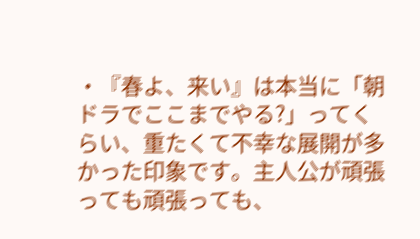・『春よ、来い』は本当に「朝ドラでここまでやる?」ってくらい、重たくて不幸な展開が多かった印象です。主人公が頑張っても頑張っても、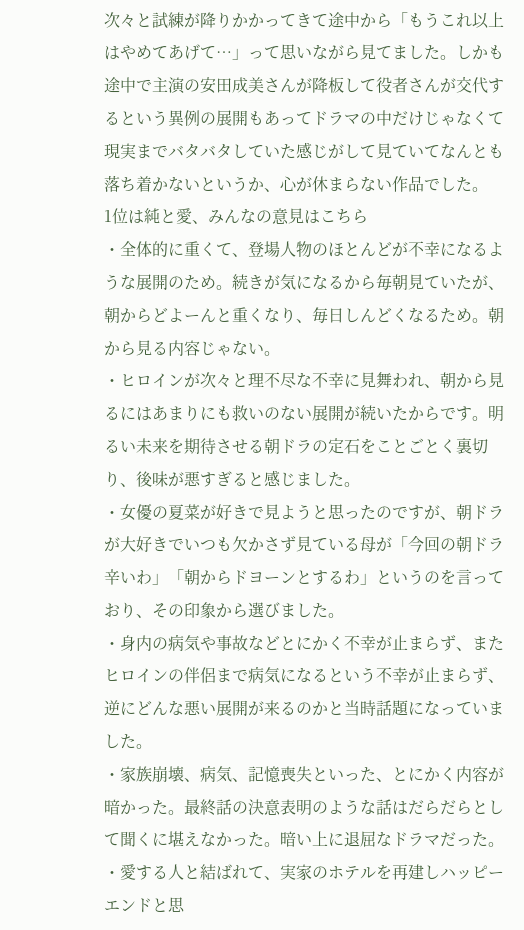次々と試練が降りかかってきて途中から「もうこれ以上はやめてあげて…」って思いながら見てました。しかも途中で主演の安田成美さんが降板して役者さんが交代するという異例の展開もあってドラマの中だけじゃなくて現実までバタバタしていた感じがして見ていてなんとも落ち着かないというか、心が休まらない作品でした。
1位は純と愛、みんなの意見はこちら
・全体的に重くて、登場人物のほとんどが不幸になるような展開のため。続きが気になるから毎朝見ていたが、朝からどよーんと重くなり、毎日しんどくなるため。朝から見る内容じゃない。
・ヒロインが次々と理不尽な不幸に見舞われ、朝から見るにはあまりにも救いのない展開が続いたからです。明るい未来を期待させる朝ドラの定石をことごとく裏切り、後味が悪すぎると感じました。
・女優の夏菜が好きで見ようと思ったのですが、朝ドラが大好きでいつも欠かさず見ている母が「今回の朝ドラ辛いわ」「朝からドヨーンとするわ」というのを言っており、その印象から選びました。
・身内の病気や事故などとにかく不幸が止まらず、またヒロインの伴侶まで病気になるという不幸が止まらず、逆にどんな悪い展開が来るのかと当時話題になっていました。
・家族崩壊、病気、記憶喪失といった、とにかく内容が暗かった。最終話の決意表明のような話はだらだらとして聞くに堪えなかった。暗い上に退屈なドラマだった。
・愛する人と結ばれて、実家のホテルを再建しハッピーエンドと思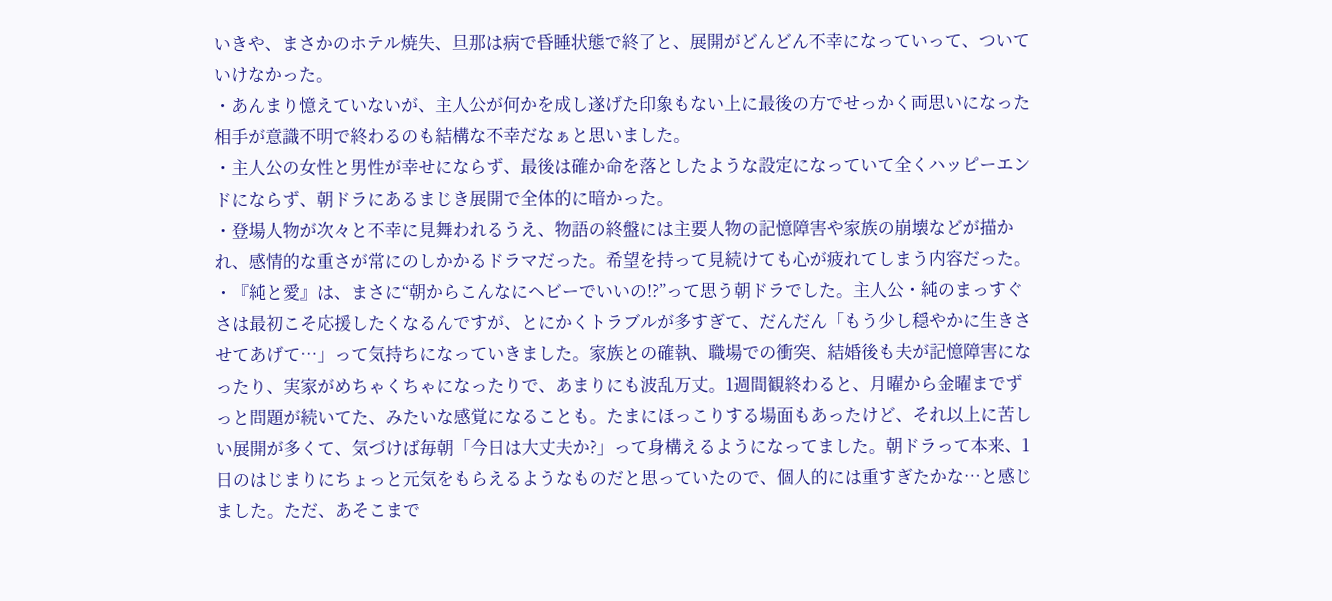いきや、まさかのホテル焼失、旦那は病で昏睡状態で終了と、展開がどんどん不幸になっていって、ついていけなかった。
・あんまり憶えていないが、主人公が何かを成し遂げた印象もない上に最後の方でせっかく両思いになった相手が意識不明で終わるのも結構な不幸だなぁと思いました。
・主人公の女性と男性が幸せにならず、最後は確か命を落としたような設定になっていて全くハッピーエンドにならず、朝ドラにあるまじき展開で全体的に暗かった。
・登場人物が次々と不幸に見舞われるうえ、物語の終盤には主要人物の記憶障害や家族の崩壊などが描かれ、感情的な重さが常にのしかかるドラマだった。希望を持って見続けても心が疲れてしまう内容だった。
・『純と愛』は、まさに“朝からこんなにヘビーでいいの!?”って思う朝ドラでした。主人公・純のまっすぐさは最初こそ応援したくなるんですが、とにかくトラブルが多すぎて、だんだん「もう少し穏やかに生きさせてあげて…」って気持ちになっていきました。家族との確執、職場での衝突、結婚後も夫が記憶障害になったり、実家がめちゃくちゃになったりで、あまりにも波乱万丈。1週間観終わると、月曜から金曜までずっと問題が続いてた、みたいな感覚になることも。たまにほっこりする場面もあったけど、それ以上に苦しい展開が多くて、気づけば毎朝「今日は大丈夫か?」って身構えるようになってました。朝ドラって本来、1日のはじまりにちょっと元気をもらえるようなものだと思っていたので、個人的には重すぎたかな…と感じました。ただ、あそこまで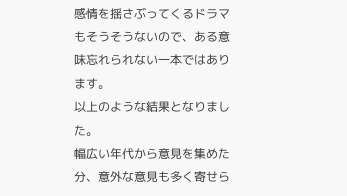感情を揺さぶってくるドラマもそうそうないので、ある意味忘れられない一本ではあります。
以上のような結果となりました。
幅広い年代から意見を集めた分、意外な意見も多く寄せら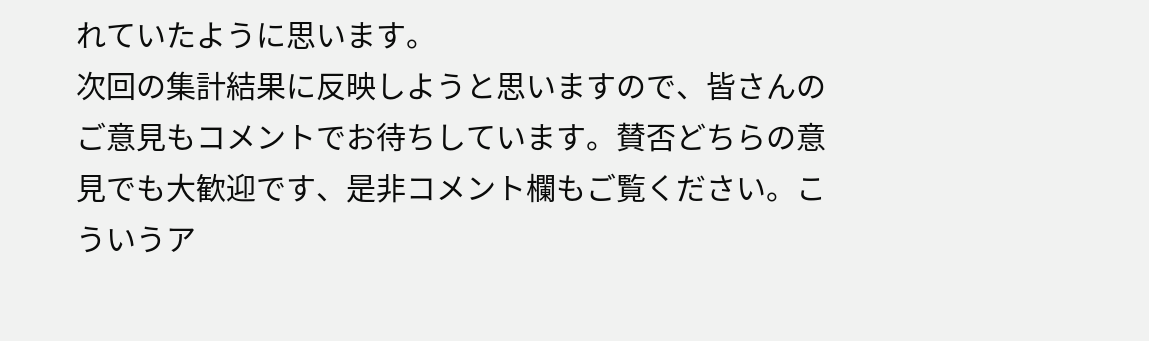れていたように思います。
次回の集計結果に反映しようと思いますので、皆さんのご意見もコメントでお待ちしています。賛否どちらの意見でも大歓迎です、是非コメント欄もご覧ください。こういうア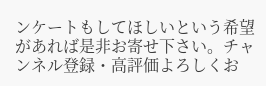ンケートもしてほしいという希望があれば是非お寄せ下さい。チャンネル登録・高評価よろしくお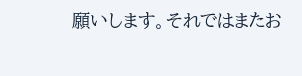願いします。それではまたお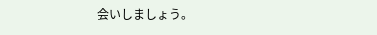会いしましょう。